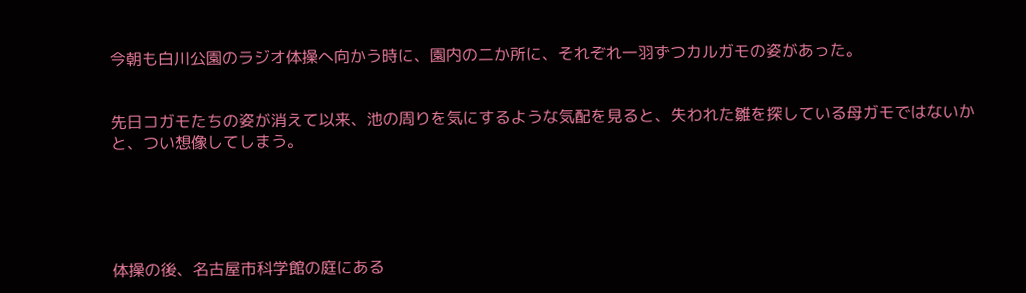今朝も白川公園のラジオ体操へ向かう時に、園内の二か所に、それぞれ一羽ずつカルガモの姿があった。


先日コガモたちの姿が消えて以来、池の周りを気にするような気配を見ると、失われた雛を探している母ガモではないかと、つい想像してしまう。





体操の後、名古屋市科学館の庭にある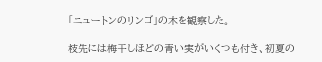「ニュートンのリンゴ」の木を観察した。

枝先には梅干しほどの青い実がいくつも付き、初夏の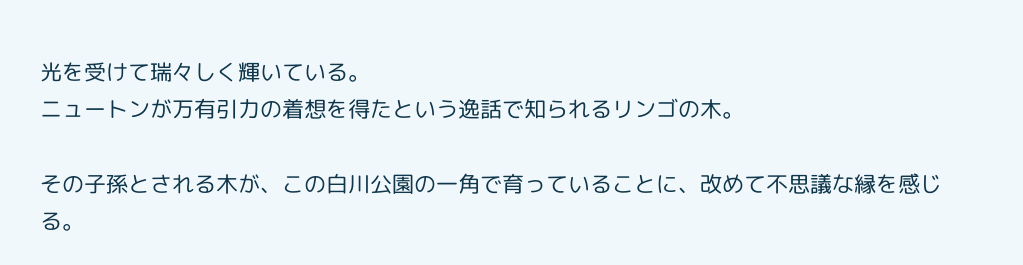光を受けて瑞々しく輝いている。
ニュートンが万有引力の着想を得たという逸話で知られるリンゴの木。

その子孫とされる木が、この白川公園の一角で育っていることに、改めて不思議な縁を感じる。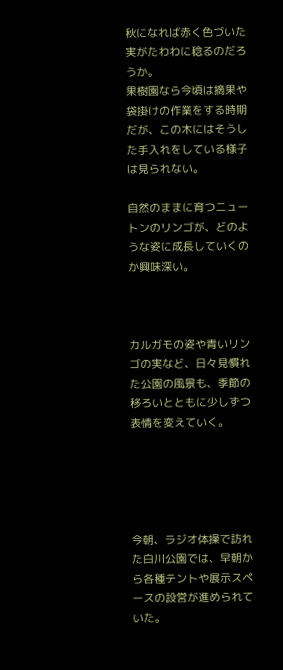秋になれば赤く色づいた実がたわわに稔るのだろうか。
果樹園なら今頃は摘果や袋掛けの作業をする時期だが、この木にはそうした手入れをしている様子は見られない。

自然のままに育つニュートンのリンゴが、どのような姿に成長していくのか興味深い。



カルガモの姿や青いリンゴの実など、日々見慣れた公園の風景も、季節の移ろいとともに少しずつ表情を変えていく。





今朝、ラジオ体操で訪れた白川公園では、早朝から各種テントや展示スペースの設営が進められていた。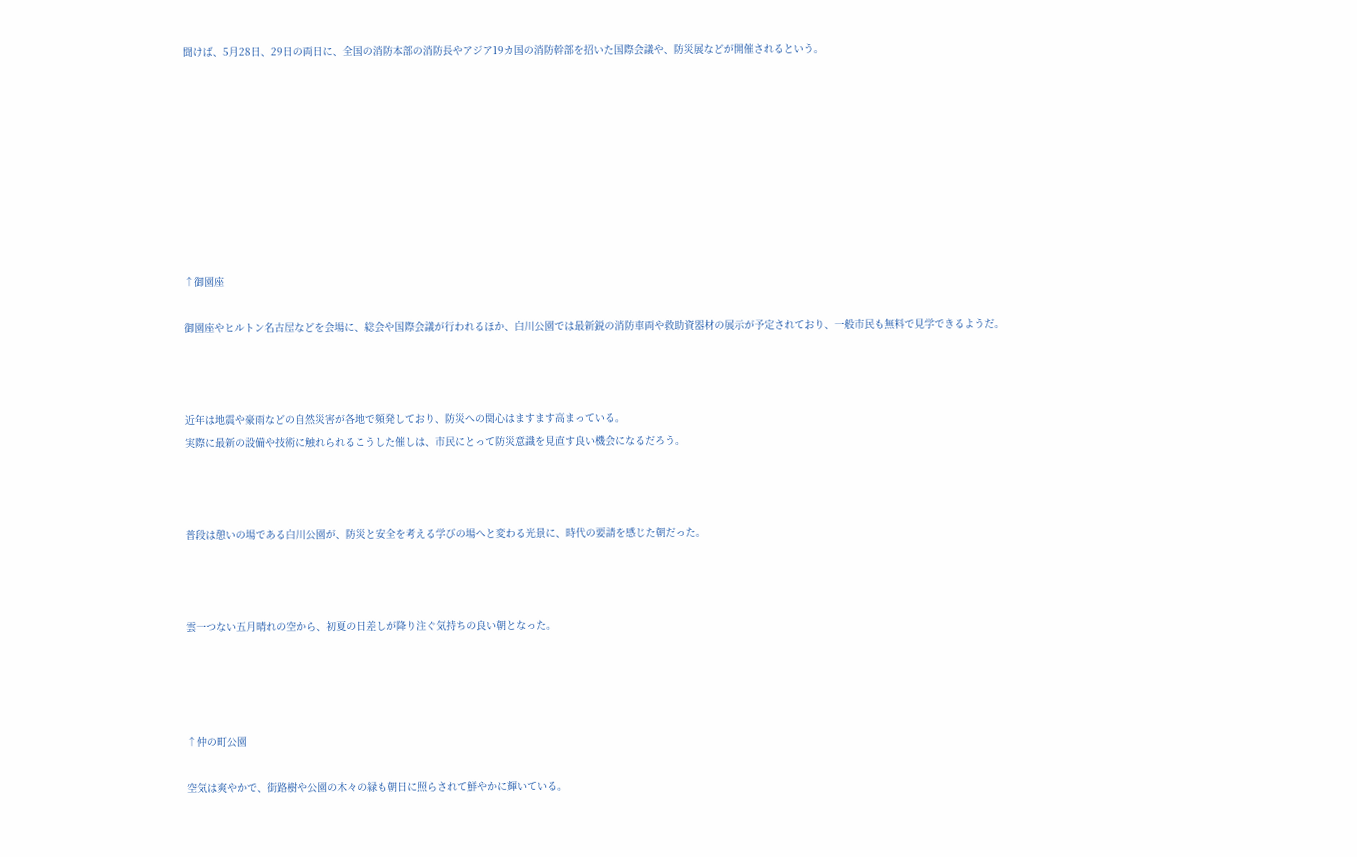聞けば、5月28日、29日の両日に、全国の消防本部の消防長やアジア19カ国の消防幹部を招いた国際会議や、防災展などが開催されるという。









↑御園座

御園座やヒルトン名古屋などを会場に、総会や国際会議が行われるほか、白川公園では最新鋭の消防車両や救助資器材の展示が予定されており、一般市民も無料で見学できるようだ。



近年は地震や豪雨などの自然災害が各地で頻発しており、防災への関心はますます高まっている。
実際に最新の設備や技術に触れられるこうした催しは、市民にとって防災意識を見直す良い機会になるだろう。



普段は憩いの場である白川公園が、防災と安全を考える学びの場へと変わる光景に、時代の要請を感じた朝だった。



雲一つない五月晴れの空から、初夏の日差しが降り注ぐ気持ちの良い朝となった。




↑仲の町公園

空気は爽やかで、街路樹や公園の木々の緑も朝日に照らされて鮮やかに輝いている。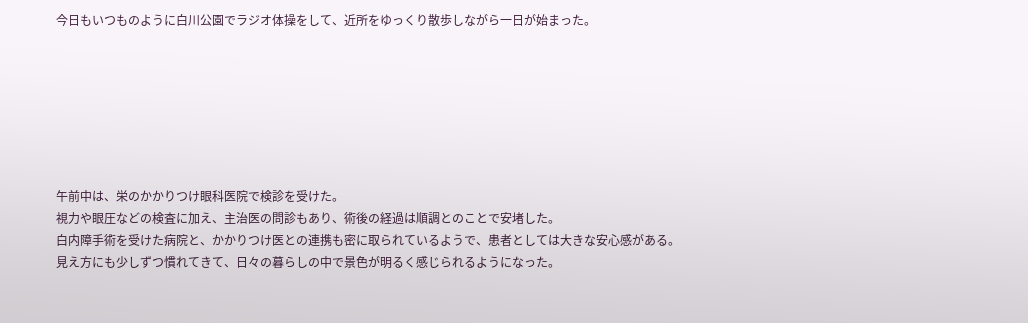今日もいつものように白川公園でラジオ体操をして、近所をゆっくり散歩しながら一日が始まった。







午前中は、栄のかかりつけ眼科医院で検診を受けた。
視力や眼圧などの検査に加え、主治医の問診もあり、術後の経過は順調とのことで安堵した。
白内障手術を受けた病院と、かかりつけ医との連携も密に取られているようで、患者としては大きな安心感がある。
見え方にも少しずつ慣れてきて、日々の暮らしの中で景色が明るく感じられるようになった。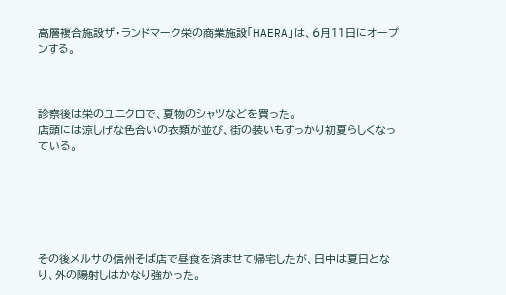高層複合施設ザ・ランドマーク栄の商業施設「HAERA」は、6月11日にオープンする。



診察後は栄のユニクロで、夏物のシャツなどを買った。
店頭には涼しげな色合いの衣類が並び、街の装いもすっかり初夏らしくなっている。






その後メルサの信州そば店で昼食を済ませて帰宅したが、日中は夏日となり、外の陽射しはかなり強かった。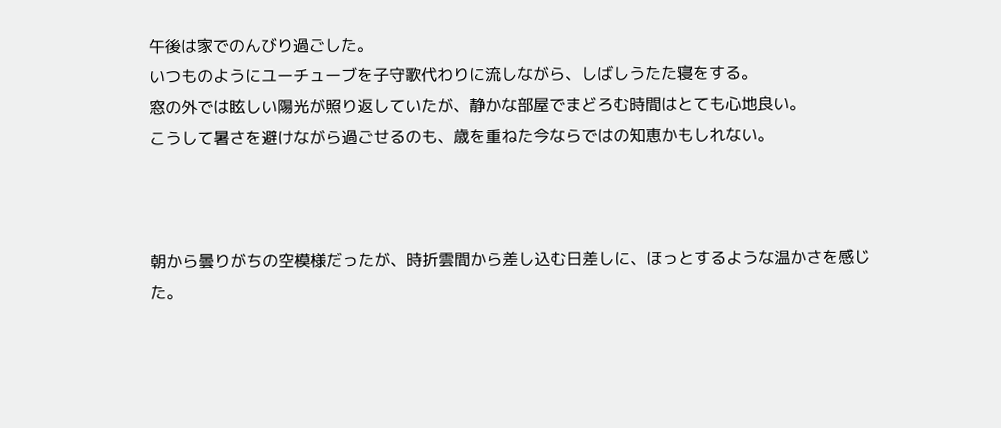午後は家でのんびり過ごした。
いつものようにユーチューブを子守歌代わりに流しながら、しばしうたた寝をする。
窓の外では眩しい陽光が照り返していたが、静かな部屋でまどろむ時間はとても心地良い。
こうして暑さを避けながら過ごせるのも、歳を重ねた今ならではの知恵かもしれない。



朝から曇りがちの空模様だったが、時折雲間から差し込む日差しに、ほっとするような温かさを感じた。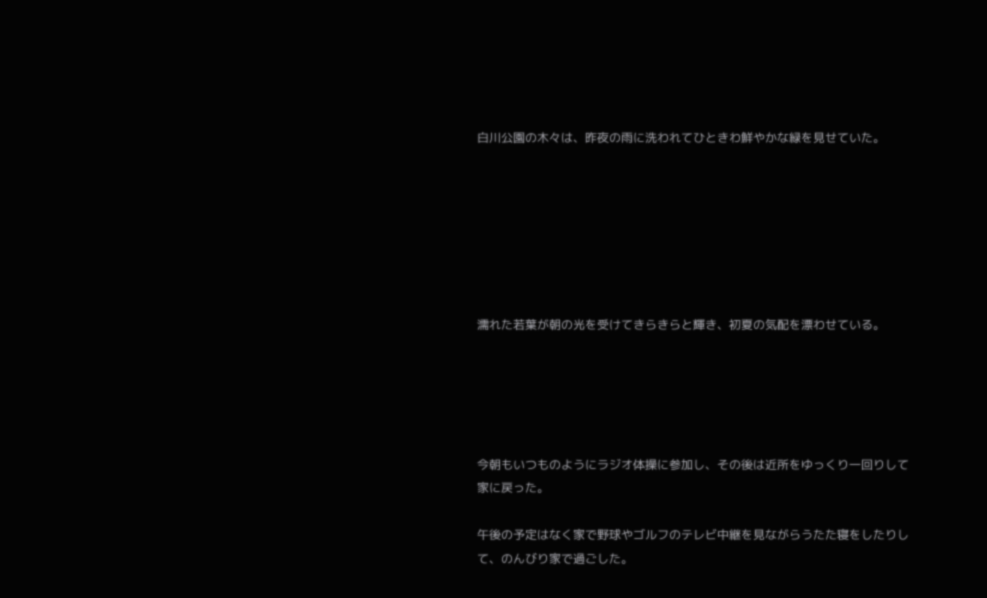白川公園の木々は、昨夜の雨に洗われてひときわ鮮やかな緑を見せていた。







濡れた若葉が朝の光を受けてきらきらと輝き、初夏の気配を漂わせている。





今朝もいつものようにラジオ体操に参加し、その後は近所をゆっくり一回りして家に戻った。

午後の予定はなく家で野球やゴルフのテレビ中継を見ながらうたた寝をしたりして、のんびり家で過ごした。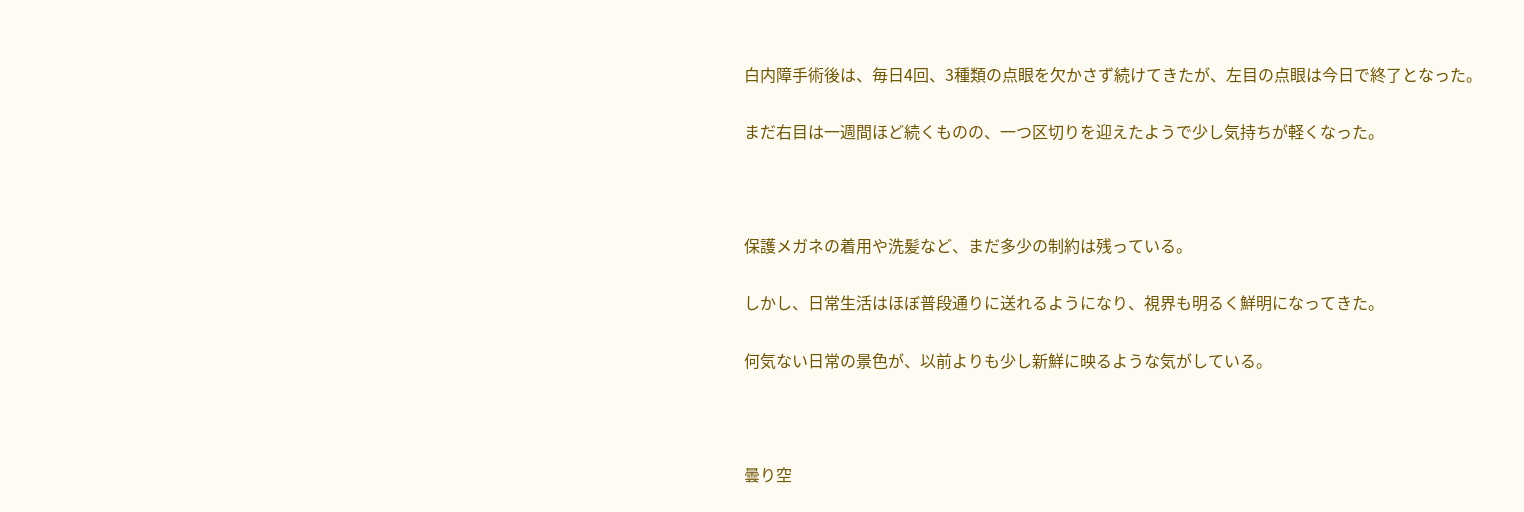白内障手術後は、毎日4回、3種類の点眼を欠かさず続けてきたが、左目の点眼は今日で終了となった。

まだ右目は一週間ほど続くものの、一つ区切りを迎えたようで少し気持ちが軽くなった。



保護メガネの着用や洗髪など、まだ多少の制約は残っている。

しかし、日常生活はほぼ普段通りに送れるようになり、視界も明るく鮮明になってきた。

何気ない日常の景色が、以前よりも少し新鮮に映るような気がしている。



曇り空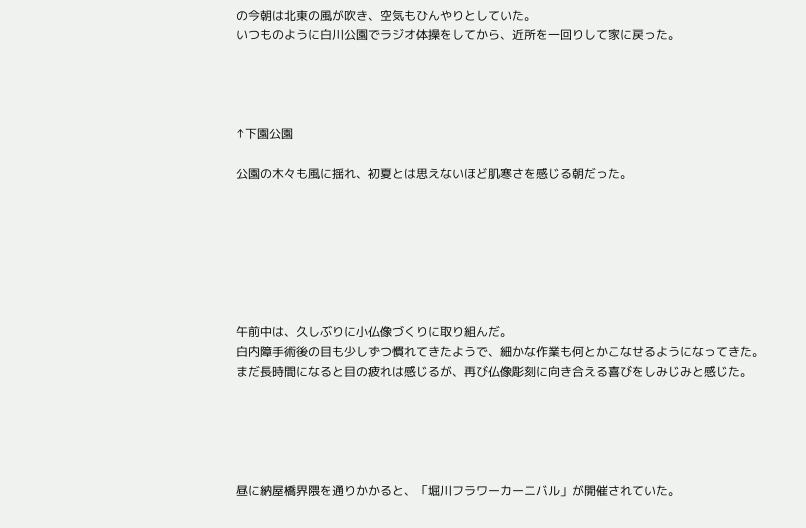の今朝は北東の風が吹き、空気もひんやりとしていた。
いつものように白川公園でラジオ体操をしてから、近所を一回りして家に戻った。




↑下園公園

公園の木々も風に揺れ、初夏とは思えないほど肌寒さを感じる朝だった。







午前中は、久しぶりに小仏像づくりに取り組んだ。
白内障手術後の目も少しずつ慣れてきたようで、細かな作業も何とかこなせるようになってきた。
まだ長時間になると目の疲れは感じるが、再び仏像彫刻に向き合える喜びをしみじみと感じた。





昼に納屋橋界隈を通りかかると、「堀川フラワーカーニバル」が開催されていた。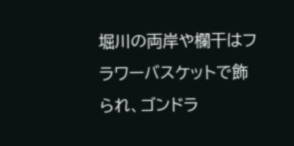堀川の両岸や欄干はフラワーバスケットで飾られ、ゴンドラ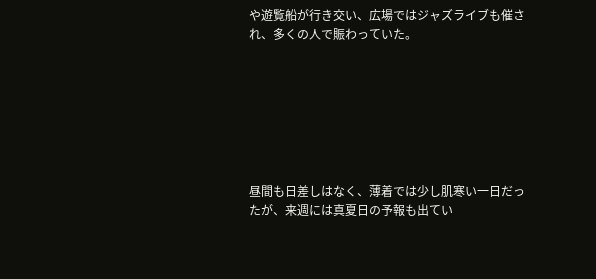や遊覧船が行き交い、広場ではジャズライブも催され、多くの人で賑わっていた。







昼間も日差しはなく、薄着では少し肌寒い一日だったが、来週には真夏日の予報も出てい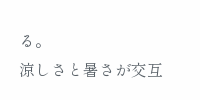る。
涼しさと暑さが交互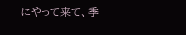にやって来て、季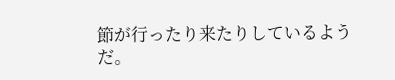節が行ったり来たりしているようだ。